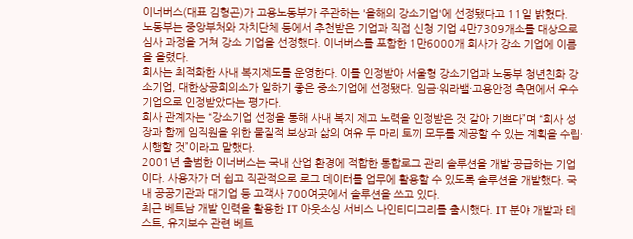이너버스(대표 김형곤)가 고용노동부가 주관하는 '올해의 강소기업'에 선정됐다고 11일 밝혔다.
노동부는 중앙부처와 자치단체 등에서 추천받은 기업과 직접 신청 기업 4만7309개소를 대상으로 심사 과정을 거쳐 강소 기업을 선정했다. 이너버스를 포함한 1만6000개 회사가 강소 기업에 이름을 올렸다.
회사는 최적화한 사내 복지제도를 운영한다. 이를 인정받아 서울형 강소기업과 노동부 청년친화 강소기업, 대한상공회의소가 일하기 좋은 중소기업에 선정됐다. 임금·워라밸·고용안정 측면에서 우수기업으로 인정받았다는 평가다.
회사 관계자는 “강소기업 선정을 통해 사내 복지 제고 노력을 인정받은 것 같아 기쁘다”며 “회사 성장과 함께 임직원을 위한 물질적 보상과 삶의 여유 두 마리 토끼 모두를 제공할 수 있는 계획을 수립·시행할 것”이라고 말했다.
2001년 출범한 이너버스는 국내 산업 환경에 적합한 통합로그 관리 솔루션을 개발·공급하는 기업이다. 사용자가 더 쉽고 직관적으로 로그 데이터를 업무에 활용할 수 있도록 솔루션을 개발했다. 국내 공공기관과 대기업 등 고객사 700여곳에서 솔루션을 쓰고 있다.
최근 베트남 개발 인력을 활용한 IT 아웃소싱 서비스 나인티디그리를 출시했다. IT 분야 개발과 테스트, 유지보수 관련 베트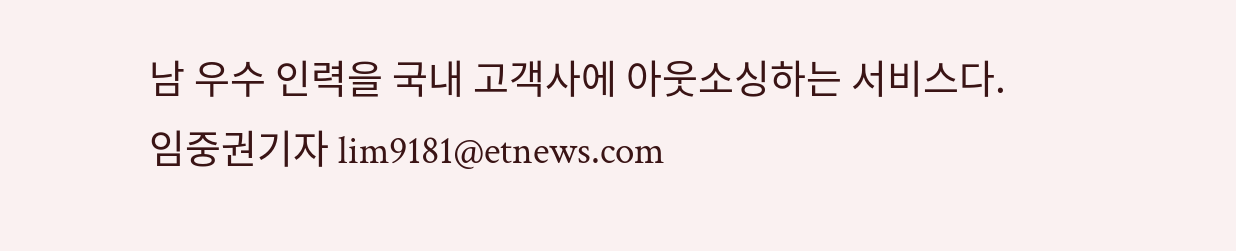남 우수 인력을 국내 고객사에 아웃소싱하는 서비스다.
임중권기자 lim9181@etnews.com